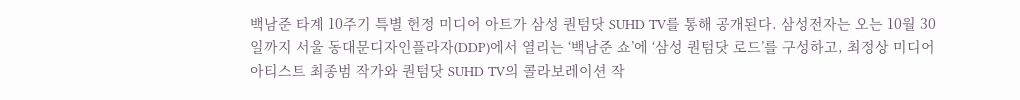백남준 타계 10주기 특별 헌정 미디어 아트가 삼성 퀀텀닷 SUHD TV를 통해 공개된다. 삼성전자는 오는 10월 30일까지 서울 동대문디자인플라자(DDP)에서 열리는 ‘백남준 쇼’에 ‘삼성 퀀텀닷 로드’를 구성하고, 최정상 미디어 아티스트 최종범 작가와 퀀텀닷 SUHD TV의 콜라보레이션 작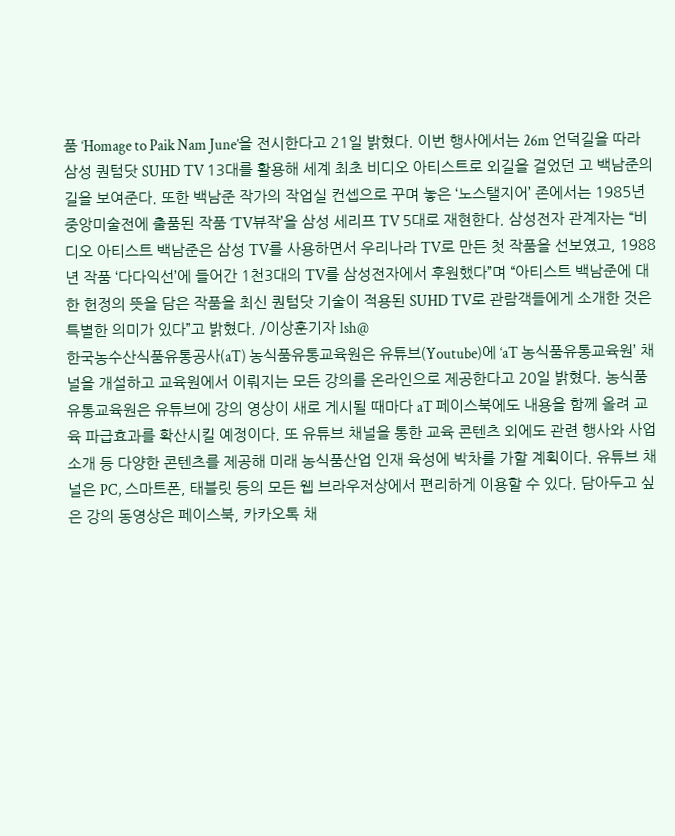품 ‘Homage to Paik Nam June’을 전시한다고 21일 밝혔다. 이번 행사에서는 26m 언덕길을 따라 삼성 퀀텀닷 SUHD TV 13대를 활용해 세계 최초 비디오 아티스트로 외길을 걸었던 고 백남준의 길을 보여준다. 또한 백남준 작가의 작업실 컨셉으로 꾸며 놓은 ‘노스탤지어’ 존에서는 1985년 중앙미술전에 출품된 작품 ‘TV뷰작’을 삼성 세리프 TV 5대로 재현한다. 삼성전자 관계자는 “비디오 아티스트 백남준은 삼성 TV를 사용하면서 우리나라 TV로 만든 첫 작품을 선보였고, 1988년 작품 ‘다다익선’에 들어간 1천3대의 TV를 삼성전자에서 후원했다”며 “아티스트 백남준에 대한 헌정의 뜻을 담은 작품을 최신 퀀텀닷 기술이 적용된 SUHD TV로 관람객들에게 소개한 것은 특별한 의미가 있다”고 밝혔다. /이상훈기자 lsh@
한국농수산식품유통공사(aT) 농식품유통교육원은 유튜브(Youtube)에 ‘aT 농식품유통교육원’ 채널을 개설하고 교육원에서 이뤄지는 모든 강의를 온라인으로 제공한다고 20일 밝혔다. 농식품유통교육원은 유튜브에 강의 영상이 새로 게시될 때마다 aT 페이스북에도 내용을 함께 올려 교육 파급효과를 확산시킬 예정이다. 또 유튜브 채널을 통한 교육 콘텐츠 외에도 관련 행사와 사업 소개 등 다양한 콘텐츠를 제공해 미래 농식품산업 인재 육성에 박차를 가할 계획이다. 유튜브 채널은 PC, 스마트폰, 태블릿 등의 모든 웹 브라우저상에서 편리하게 이용할 수 있다. 담아두고 싶은 강의 동영상은 페이스북, 카카오톡 채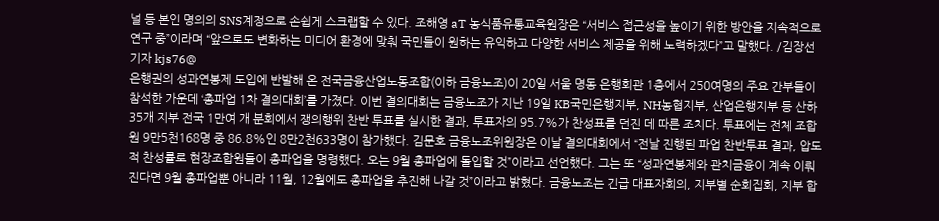널 등 본인 명의의 SNS계정으로 손쉽게 스크랩할 수 있다. 조해영 aT 농식품유통교육원장은 “서비스 접근성을 높이기 위한 방안을 지속적으로 연구 중”이라며 “앞으로도 변화하는 미디어 환경에 맞춰 국민들이 원하는 유익하고 다양한 서비스 제공을 위해 노력하겠다”고 말했다. /김장선기자 kjs76@
은행권의 성과연봉제 도입에 반발해 온 전국금융산업노동조합(이하 금융노조)이 20일 서울 명동 은행회관 1층에서 250여명의 주요 간부들이 참석한 가운데 ‘총파업 1차 결의대회’를 가졌다. 이번 결의대회는 금융노조가 지난 19일 KB국민은행지부, NH농협지부, 산업은행지부 등 산하 35개 지부 전국 1만여 개 분회에서 쟁의행위 찬반 투표를 실시한 결과, 투표자의 95.7%가 찬성표를 던진 데 따른 조치다. 투표에는 전체 조합원 9만5천168명 중 86.8%인 8만2천633명이 참가했다. 김문호 금융노조위원장은 이날 결의대회에서 “전날 진행된 파업 찬반투표 결과, 압도적 찬성률로 현장조합원들이 총파업을 명령했다. 오는 9월 총파업에 돌입할 것”이라고 선언했다. 그는 또 “성과연봉제와 관치금융이 계속 이뤄진다면 9월 총파업뿐 아니라 11월, 12월에도 총파업을 추진해 나갈 것”이라고 밝혔다. 금융노조는 긴급 대표자회의, 지부별 순회집회, 지부 합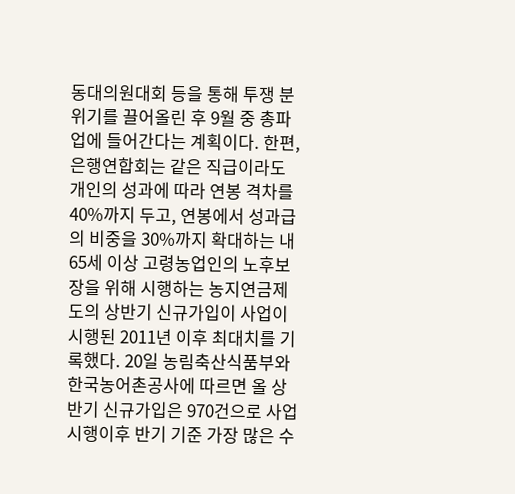동대의원대회 등을 통해 투쟁 분위기를 끌어올린 후 9월 중 총파업에 들어간다는 계획이다. 한편, 은행연합회는 같은 직급이라도 개인의 성과에 따라 연봉 격차를 40%까지 두고, 연봉에서 성과급의 비중을 30%까지 확대하는 내
65세 이상 고령농업인의 노후보장을 위해 시행하는 농지연금제도의 상반기 신규가입이 사업이 시행된 2011년 이후 최대치를 기록했다. 20일 농림축산식품부와 한국농어촌공사에 따르면 올 상반기 신규가입은 970건으로 사업시행이후 반기 기준 가장 많은 수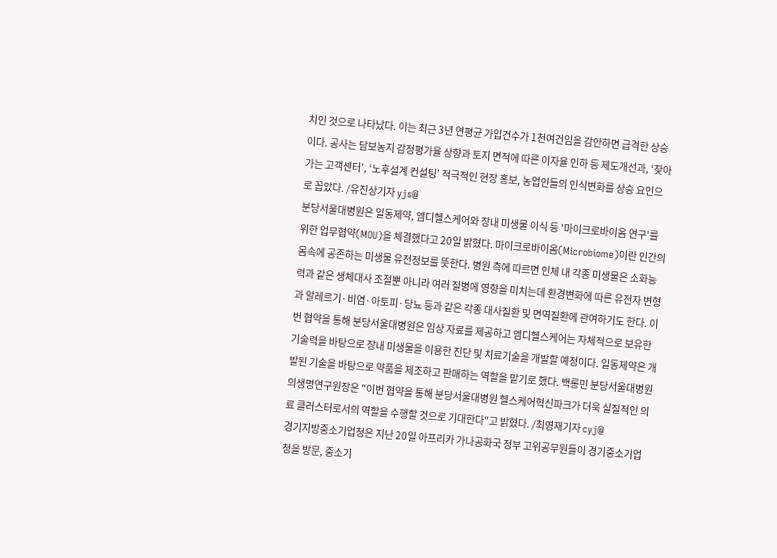치인 것으로 나타났다. 이는 최근 3년 연평균 가입건수가 1천여건임을 감안하면 급격한 상승이다. 공사는 담보농지 감정평가율 상향과 토지 면적에 따른 이자율 인하 등 제도개선과, ‘찾아가는 고객센터’, ‘노후설계 컨설팅’ 적극적인 현장 홍보, 농업인들의 인식변화를 상승 요인으로 꼽았다. /유진상기자 yjs@
분당서울대병원은 일동제약, 엠디헬스케어와 장내 미생물 이식 등 '마이크로바이옴 연구'를 위한 업무협약(MOU)을 체결했다고 20일 밝혔다. 마이크로바이옴(Microbiome)이란 인간의 몸속에 공존하는 미생물 유전정보를 뜻한다. 병원 측에 따르면 인체 내 각종 미생물은 소화능력과 같은 생체대사 조절뿐 아니라 여러 질병에 영향을 미치는데 환경변화에 따른 유전자 변형과 알레르기·비염·아토피·당뇨 등과 같은 각종 대사질환 및 면역질환에 관여하기도 한다. 이번 협약을 통해 분당서울대병원은 임상 자료를 제공하고 엠디헬스케어는 자체적으로 보유한 기술력을 바탕으로 장내 미생물을 이용한 진단 및 치료기술을 개발할 예정이다. 일동제약은 개발된 기술을 바탕으로 약품을 제조하고 판매하는 역할을 맡기로 했다. 백롱민 분당서울대병원 의생명연구원장은 "이번 협약을 통해 분당서울대병원 헬스케어혁신파크가 더욱 실질적인 의료 클러스터로서의 역할을 수행할 것으로 기대한다"고 밝혔다. /최영재기자 cyj@
경기지방중소기업청은 지난 20일 아프리카 가나공화국 정부 고위공무원들이 경기중소기업청을 방문, 중소기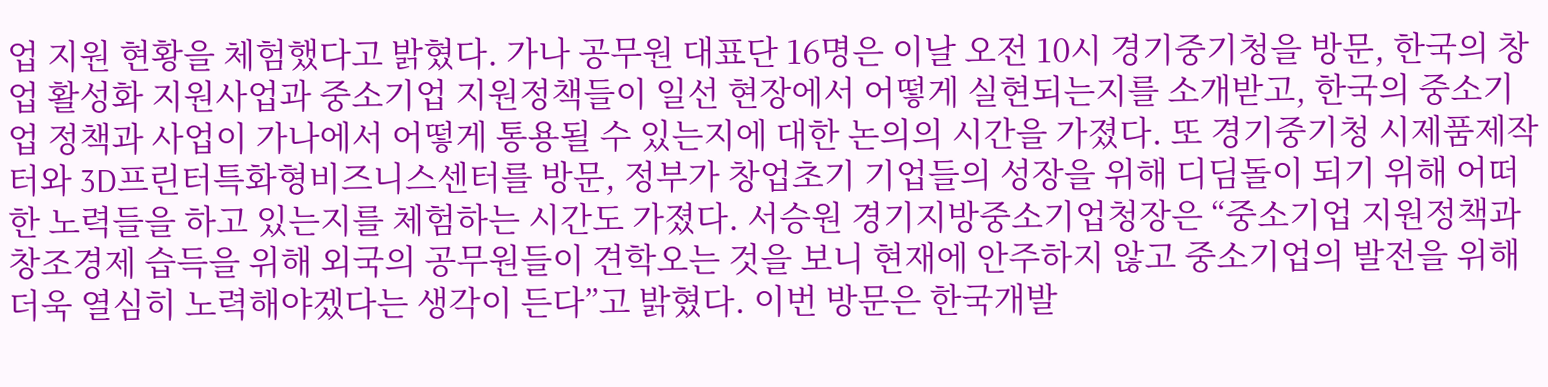업 지원 현황을 체험했다고 밝혔다. 가나 공무원 대표단 16명은 이날 오전 10시 경기중기청을 방문, 한국의 창업 활성화 지원사업과 중소기업 지원정책들이 일선 현장에서 어떻게 실현되는지를 소개받고, 한국의 중소기업 정책과 사업이 가나에서 어떻게 통용될 수 있는지에 대한 논의의 시간을 가졌다. 또 경기중기청 시제품제작터와 3D프린터특화형비즈니스센터를 방문, 정부가 창업초기 기업들의 성장을 위해 디딤돌이 되기 위해 어떠한 노력들을 하고 있는지를 체험하는 시간도 가졌다. 서승원 경기지방중소기업청장은 “중소기업 지원정책과 창조경제 습득을 위해 외국의 공무원들이 견학오는 것을 보니 현재에 안주하지 않고 중소기업의 발전을 위해 더욱 열심히 노력해야겠다는 생각이 든다”고 밝혔다. 이번 방문은 한국개발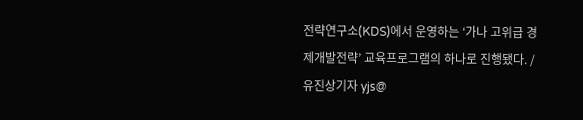전략연구소(KDS)에서 운영하는 ‘가나 고위급 경제개발전략’ 교육프로그램의 하나로 진행됐다. /유진상기자 yjs@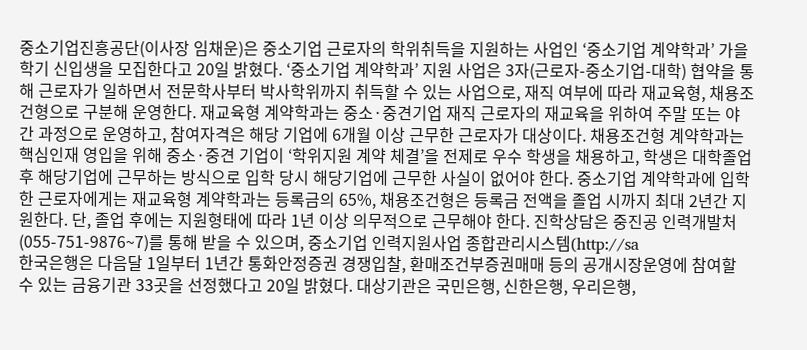중소기업진흥공단(이사장 임채운)은 중소기업 근로자의 학위취득을 지원하는 사업인 ‘중소기업 계약학과’ 가을학기 신입생을 모집한다고 20일 밝혔다. ‘중소기업 계약학과’ 지원 사업은 3자(근로자-중소기업-대학) 협약을 통해 근로자가 일하면서 전문학사부터 박사학위까지 취득할 수 있는 사업으로, 재직 여부에 따라 재교육형, 채용조건형으로 구분해 운영한다. 재교육형 계약학과는 중소·중견기업 재직 근로자의 재교육을 위하여 주말 또는 야간 과정으로 운영하고, 참여자격은 해당 기업에 6개월 이상 근무한 근로자가 대상이다. 채용조건형 계약학과는 핵심인재 영입을 위해 중소·중견 기업이 ‘학위지원 계약 체결’을 전제로 우수 학생을 채용하고, 학생은 대학졸업 후 해당기업에 근무하는 방식으로 입학 당시 해당기업에 근무한 사실이 없어야 한다. 중소기업 계약학과에 입학한 근로자에게는 재교육형 계약학과는 등록금의 65%, 채용조건형은 등록금 전액을 졸업 시까지 최대 2년간 지원한다. 단, 졸업 후에는 지원형태에 따라 1년 이상 의무적으로 근무해야 한다. 진학상담은 중진공 인력개발처(055-751-9876~7)를 통해 받을 수 있으며, 중소기업 인력지원사업 종합관리시스템(http://sa
한국은행은 다음달 1일부터 1년간 통화안정증권 경쟁입찰, 환매조건부증권매매 등의 공개시장운영에 참여할 수 있는 금융기관 33곳을 선정했다고 20일 밝혔다. 대상기관은 국민은행, 신한은행, 우리은행,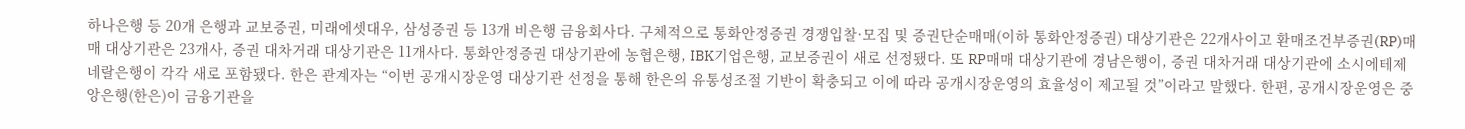하나은행 등 20개 은행과 교보증권, 미래에셋대우, 삼성증권 등 13개 비은행 금융회사다. 구체적으로 통화안정증권 경쟁입찰·모집 및 증권단순매매(이하 통화안정증권) 대상기관은 22개사이고 환매조건부증권(RP)매매 대상기관은 23개사, 증권 대차거래 대상기관은 11개사다. 통화안정증권 대상기관에 농협은행, IBK기업은행, 교보증권이 새로 선정됐다. 또 RP매매 대상기관에 경남은행이, 증권 대차거래 대상기관에 소시에테제네랄은행이 각각 새로 포함됐다. 한은 관계자는 “이번 공개시장운영 대상기관 선정을 통해 한은의 유통성조절 기반이 확충되고 이에 따라 공개시장운영의 효율성이 제고될 것”이라고 말했다. 한편, 공개시장운영은 중앙은행(한은)이 금융기관을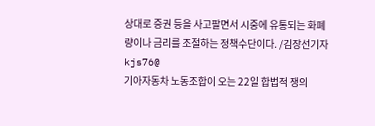상대로 증권 등을 사고팔면서 시중에 유통되는 화폐량이나 금리를 조절하는 정책수단이다. /김장선기자 kjs76@
기아자동차 노동조합이 오는 22일 합법적 쟁의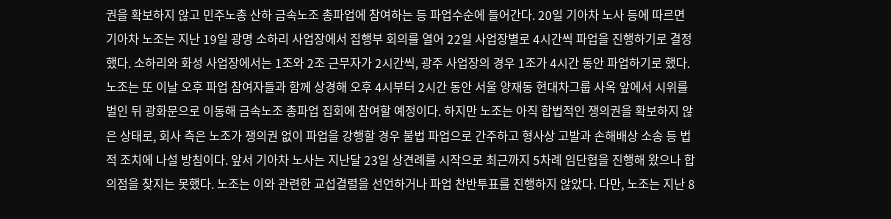권을 확보하지 않고 민주노총 산하 금속노조 총파업에 참여하는 등 파업수순에 들어간다. 20일 기아차 노사 등에 따르면 기아차 노조는 지난 19일 광명 소하리 사업장에서 집행부 회의를 열어 22일 사업장별로 4시간씩 파업을 진행하기로 결정했다. 소하리와 화성 사업장에서는 1조와 2조 근무자가 2시간씩, 광주 사업장의 경우 1조가 4시간 동안 파업하기로 했다. 노조는 또 이날 오후 파업 참여자들과 함께 상경해 오후 4시부터 2시간 동안 서울 양재동 현대차그룹 사옥 앞에서 시위를 벌인 뒤 광화문으로 이동해 금속노조 총파업 집회에 참여할 예정이다. 하지만 노조는 아직 합법적인 쟁의권을 확보하지 않은 상태로, 회사 측은 노조가 쟁의권 없이 파업을 강행할 경우 불법 파업으로 간주하고 형사상 고발과 손해배상 소송 등 법적 조치에 나설 방침이다. 앞서 기아차 노사는 지난달 23일 상견례를 시작으로 최근까지 5차례 임단협을 진행해 왔으나 합의점을 찾지는 못했다. 노조는 이와 관련한 교섭결렬을 선언하거나 파업 찬반투표를 진행하지 않았다. 다만, 노조는 지난 8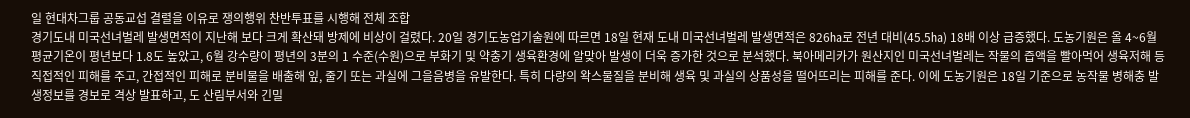일 현대차그룹 공동교섭 결렬을 이유로 쟁의행위 찬반투표를 시행해 전체 조합
경기도내 미국선녀벌레 발생면적이 지난해 보다 크게 확산돼 방제에 비상이 걸렸다. 20일 경기도농업기술원에 따르면 18일 현재 도내 미국선녀벌레 발생면적은 826㏊로 전년 대비(45.5㏊) 18배 이상 급증했다. 도농기원은 올 4~6월 평균기온이 평년보다 1.8도 높았고, 6월 강수량이 평년의 3분의 1 수준(수원)으로 부화기 및 약충기 생육환경에 알맞아 발생이 더욱 증가한 것으로 분석했다. 북아메리카가 원산지인 미국선녀벌레는 작물의 즙액을 빨아먹어 생육저해 등 직접적인 피해를 주고, 간접적인 피해로 분비물을 배출해 잎, 줄기 또는 과실에 그을음병을 유발한다. 특히 다량의 왁스물질을 분비해 생육 및 과실의 상품성을 떨어뜨리는 피해를 준다. 이에 도농기원은 18일 기준으로 농작물 병해충 발생정보를 경보로 격상 발표하고, 도 산림부서와 긴밀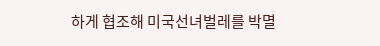하게 협조해 미국선녀벌레를 박멸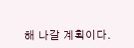해 나갈 계획이다.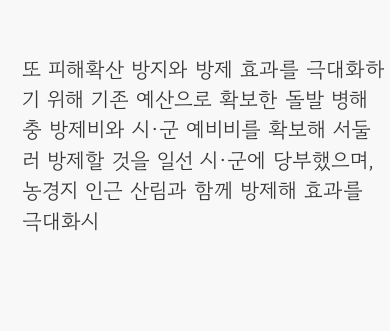또 피해확산 방지와 방제 효과를 극대화하기 위해 기존 예산으로 확보한 돌발 병해충 방제비와 시·군 예비비를 확보해 서둘러 방제할 것을 일선 시·군에 당부했으며, 농경지 인근 산림과 함께 방제해 효과를 극대화시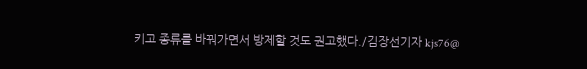키고 종류를 바꿔가면서 방제할 것도 권고했다./김장선기자 kjs76@